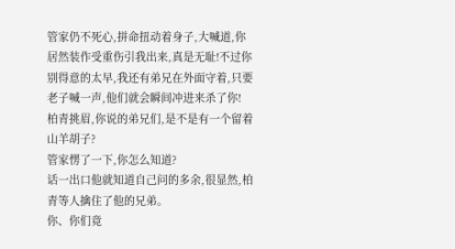管家仍不死心,拼命扭动着身子,大喊道,你居然装作受重伤引我出来,真是无耻!不过你别得意的太早,我还有弟兄在外面守着,只要老子喊一声,他们就会瞬间冲进来杀了你!
柏青挑眉,你说的弟兄们,是不是有一个留着山羊胡子?
管家愣了一下,你怎么知道?
话一出口他就知道自己问的多余,很显然,柏青等人擒住了他的兄弟。
你、你们竟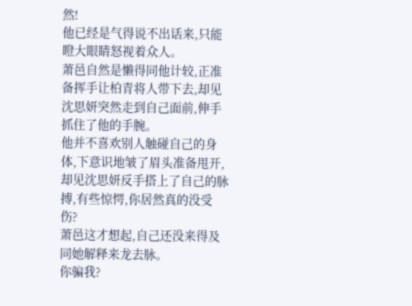然!
他已经是气得说不出话来,只能瞪大眼睛怒视着众人。
萧邑自然是懒得同他计较,正准备挥手让柏青将人带下去,却见沈思妍突然走到自己面前,伸手抓住了他的手腕。
他并不喜欢别人触碰自己的身体,下意识地皱了眉头准备甩开,却见沈思妍反手搭上了自己的脉搏,有些惊愕,你居然真的没受伤?
萧邑这才想起,自己还没来得及同她解释来龙去脉。
你骗我?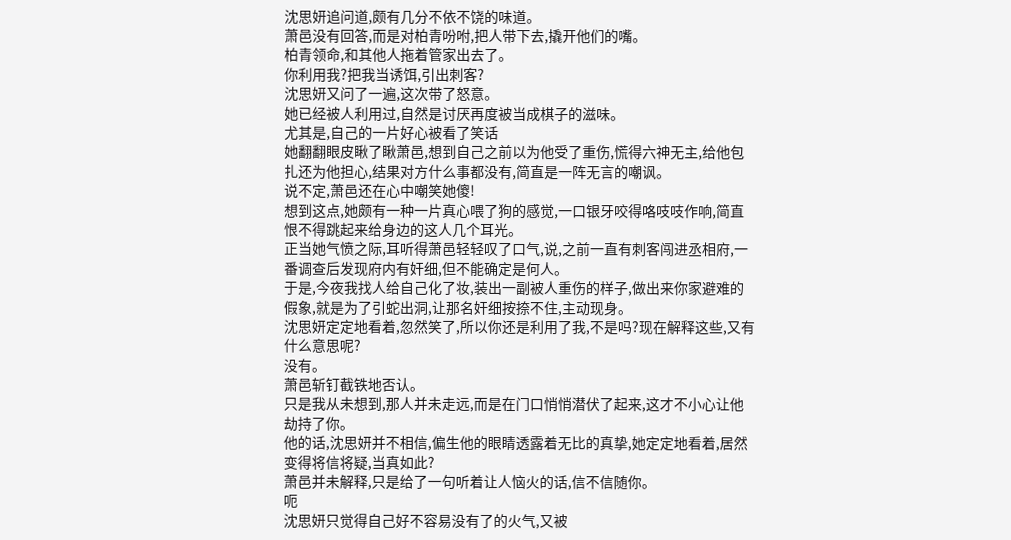沈思妍追问道,颇有几分不依不饶的味道。
萧邑没有回答,而是对柏青吩咐,把人带下去,撬开他们的嘴。
柏青领命,和其他人拖着管家出去了。
你利用我?把我当诱饵,引出刺客?
沈思妍又问了一遍,这次带了怒意。
她已经被人利用过,自然是讨厌再度被当成棋子的滋味。
尤其是,自己的一片好心被看了笑话
她翻翻眼皮瞅了瞅萧邑,想到自己之前以为他受了重伤,慌得六神无主,给他包扎还为他担心,结果对方什么事都没有,简直是一阵无言的嘲讽。
说不定,萧邑还在心中嘲笑她傻!
想到这点,她颇有一种一片真心喂了狗的感觉,一口银牙咬得咯吱吱作响,简直恨不得跳起来给身边的这人几个耳光。
正当她气愤之际,耳听得萧邑轻轻叹了口气,说,之前一直有刺客闯进丞相府,一番调查后发现府内有奸细,但不能确定是何人。
于是,今夜我找人给自己化了妆,装出一副被人重伤的样子,做出来你家避难的假象,就是为了引蛇出洞,让那名奸细按捺不住,主动现身。
沈思妍定定地看着,忽然笑了,所以你还是利用了我,不是吗?现在解释这些,又有什么意思呢?
没有。
萧邑斩钉截铁地否认。
只是我从未想到,那人并未走远,而是在门口悄悄潜伏了起来,这才不小心让他劫持了你。
他的话,沈思妍并不相信,偏生他的眼睛透露着无比的真挚,她定定地看着,居然变得将信将疑,当真如此?
萧邑并未解释,只是给了一句听着让人恼火的话,信不信随你。
呃
沈思妍只觉得自己好不容易没有了的火气,又被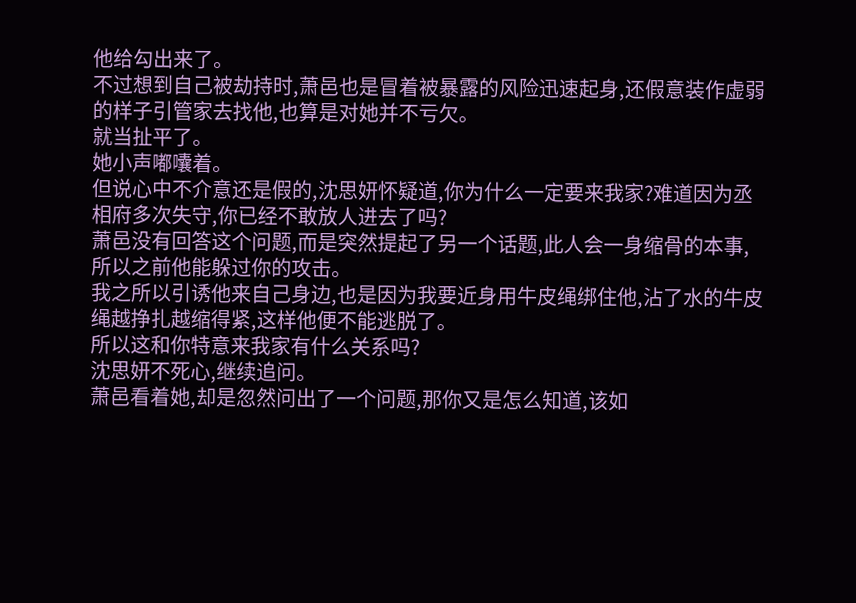他给勾出来了。
不过想到自己被劫持时,萧邑也是冒着被暴露的风险迅速起身,还假意装作虚弱的样子引管家去找他,也算是对她并不亏欠。
就当扯平了。
她小声嘟囔着。
但说心中不介意还是假的,沈思妍怀疑道,你为什么一定要来我家?难道因为丞相府多次失守,你已经不敢放人进去了吗?
萧邑没有回答这个问题,而是突然提起了另一个话题,此人会一身缩骨的本事,所以之前他能躲过你的攻击。
我之所以引诱他来自己身边,也是因为我要近身用牛皮绳绑住他,沾了水的牛皮绳越挣扎越缩得紧,这样他便不能逃脱了。
所以这和你特意来我家有什么关系吗?
沈思妍不死心,继续追问。
萧邑看着她,却是忽然问出了一个问题,那你又是怎么知道,该如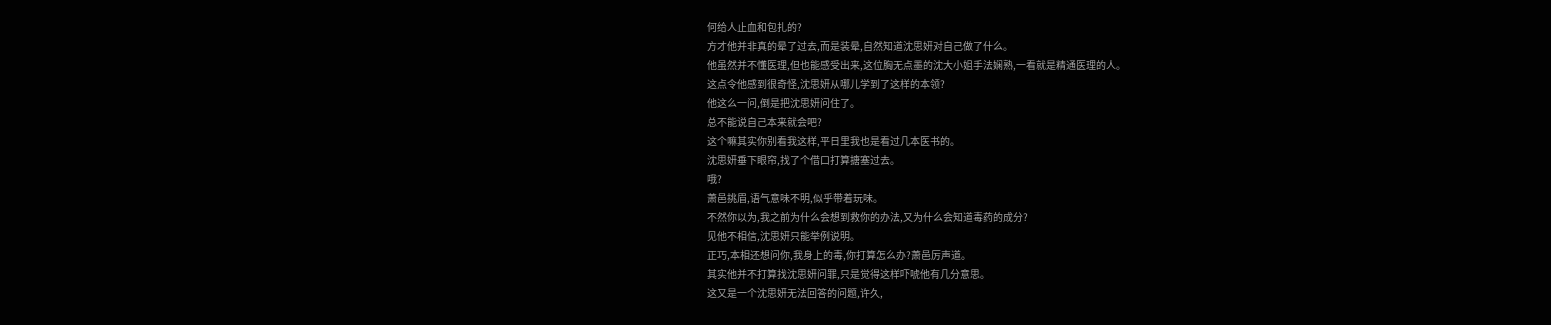何给人止血和包扎的?
方才他并非真的晕了过去,而是装晕,自然知道沈思妍对自己做了什么。
他虽然并不懂医理,但也能感受出来,这位胸无点墨的沈大小姐手法娴熟,一看就是精通医理的人。
这点令他感到很奇怪,沈思妍从哪儿学到了这样的本领?
他这么一问,倒是把沈思妍问住了。
总不能说自己本来就会吧?
这个嘛其实你别看我这样,平日里我也是看过几本医书的。
沈思妍垂下眼帘,找了个借口打算搪塞过去。
哦?
萧邑挑眉,语气意味不明,似乎带着玩味。
不然你以为,我之前为什么会想到救你的办法,又为什么会知道毒药的成分?
见他不相信,沈思妍只能举例说明。
正巧,本相还想问你,我身上的毒,你打算怎么办?萧邑厉声道。
其实他并不打算找沈思妍问罪,只是觉得这样吓唬他有几分意思。
这又是一个沈思妍无法回答的问题,许久,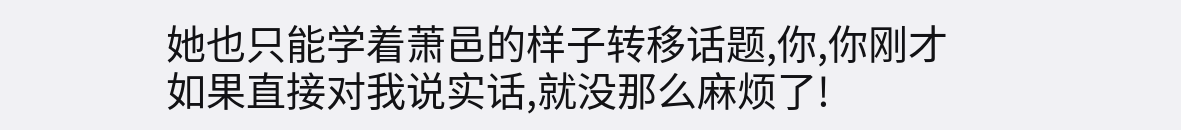她也只能学着萧邑的样子转移话题,你,你刚才如果直接对我说实话,就没那么麻烦了!